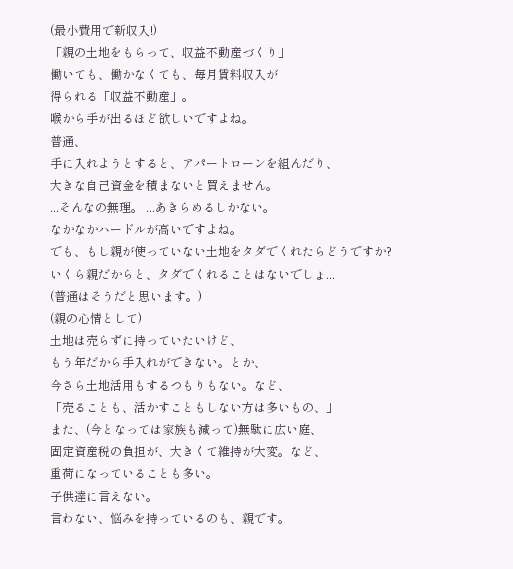(最小費用で新収入!)
「親の土地をもらって、収益不動産づくり」
働いても、働かなくても、毎月賃料収入が
得られる「収益不動産」。
喉から手が出るほど欲しいですよね。
普通、
手に入れようとすると、アパートローンを組んだり、
大きな自己資金を積まないと買えません。
...そんなの無理。 ...あきらめるしかない。
なかなかハードルが高いですよね。
でも、もし親が使っていない土地をタダでくれたらどうですか?
いくら親だからと、タダでくれることはないでしょ...
(普通はそうだと思います。)
(親の心情として)
土地は売らずに持っていたいけど、
もう年だから手入れができない。とか、
今さら土地活用もするつもりもない。など、
「売ることも、活かすこともしない方は多いもの、」
また、(今となっては家族も減って)無駄に広い庭、
固定資産税の負担が、大きくて維持が大変。など、
重荷になっていることも多い。
子供達に言えない。
言わない、悩みを持っているのも、親です。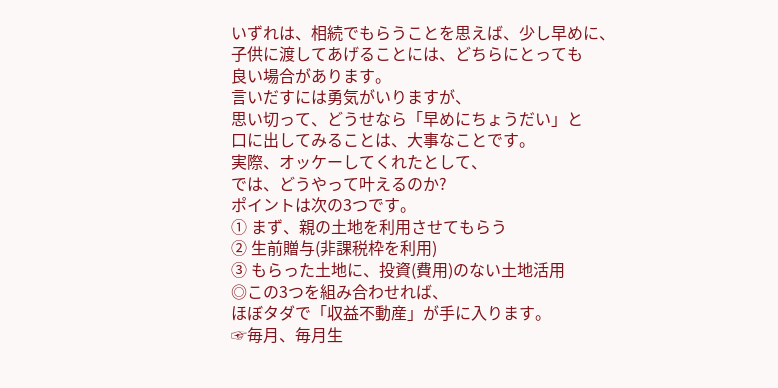いずれは、相続でもらうことを思えば、少し早めに、
子供に渡してあげることには、どちらにとっても
良い場合があります。
言いだすには勇気がいりますが、
思い切って、どうせなら「早めにちょうだい」と
口に出してみることは、大事なことです。
実際、オッケーしてくれたとして、
では、どうやって叶えるのか?
ポイントは次の3つです。
① まず、親の土地を利用させてもらう
② 生前贈与(非課税枠を利用)
③ もらった土地に、投資(費用)のない土地活用
◎この3つを組み合わせれば、
ほぼタダで「収益不動産」が手に入ります。
☞毎月、毎月生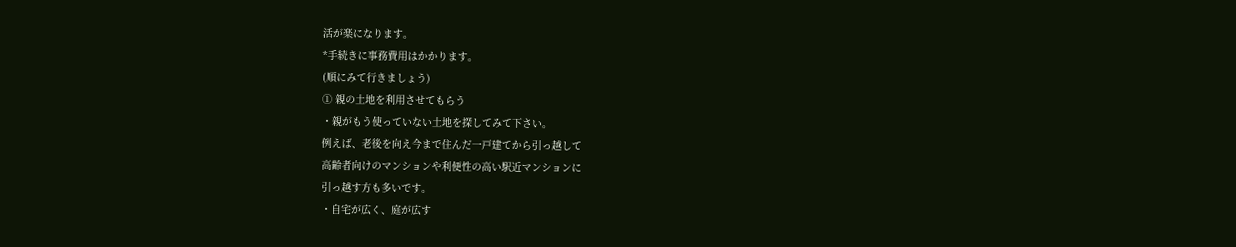活が楽になります。
*手続きに事務費用はかかります。
(順にみて行きましょう)
① 親の土地を利用させてもらう
・親がもう使っていない土地を探してみて下さい。
例えば、老後を向え今まで住んだ一戸建てから引っ越して
高齢者向けのマンションや利便性の高い駅近マンションに
引っ越す方も多いです。
・自宅が広く、庭が広す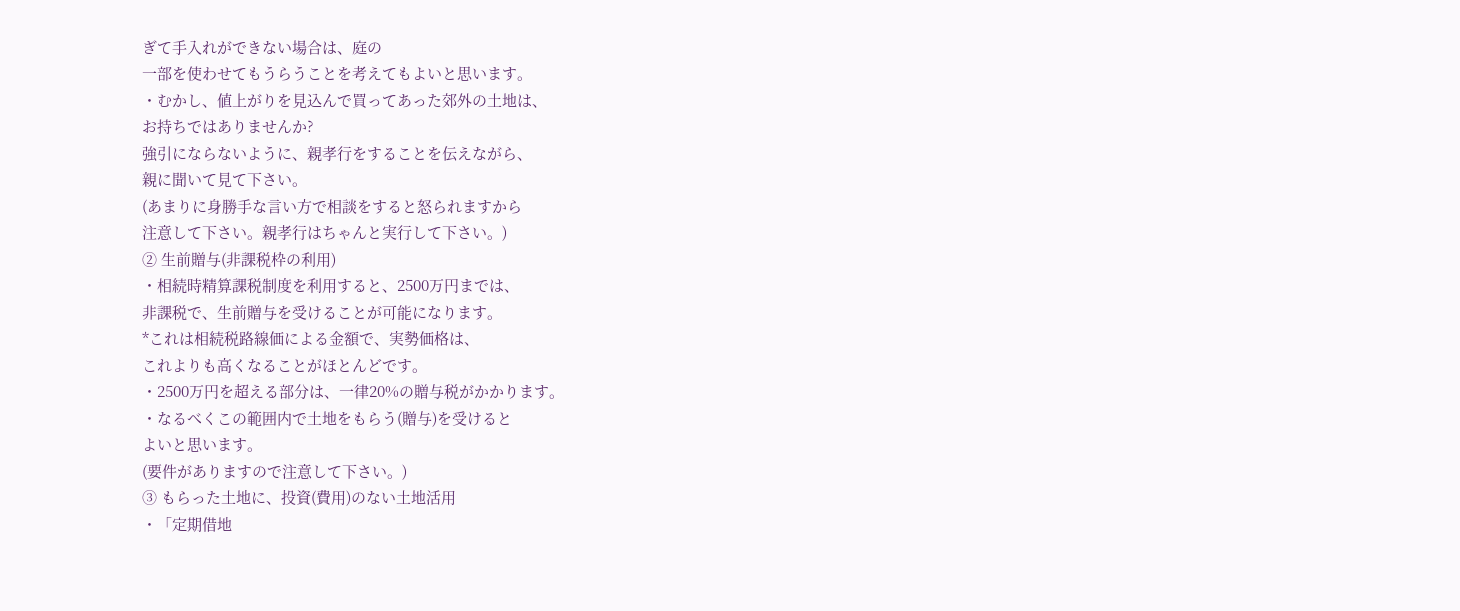ぎて手入れができない場合は、庭の
一部を使わせてもうらうことを考えてもよいと思います。
・むかし、値上がりを見込んで買ってあった郊外の土地は、
お持ちではありませんか?
強引にならないように、親孝行をすることを伝えながら、
親に聞いて見て下さい。
(あまりに身勝手な言い方で相談をすると怒られますから
注意して下さい。親孝行はちゃんと実行して下さい。)
② 生前贈与(非課税枠の利用)
・相続時精算課税制度を利用すると、2500万円までは、
非課税で、生前贈与を受けることが可能になります。
*これは相続税路線価による金額で、実勢価格は、
これよりも高くなることがほとんどです。
・2500万円を超える部分は、一律20%の贈与税がかかります。
・なるべくこの範囲内で土地をもらう(贈与)を受けると
よいと思います。
(要件がありますので注意して下さい。)
③ もらった土地に、投資(費用)のない土地活用
・「定期借地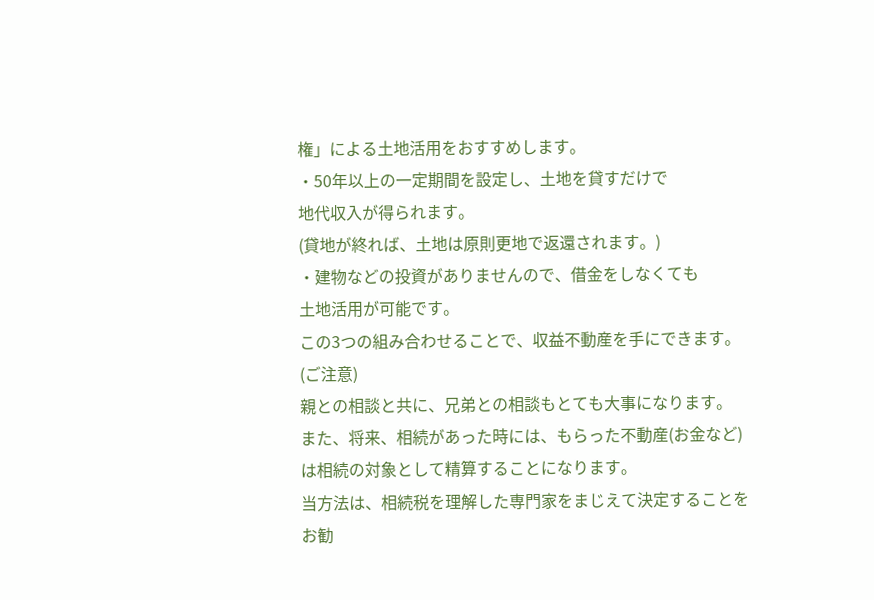権」による土地活用をおすすめします。
・50年以上の一定期間を設定し、土地を貸すだけで
地代収入が得られます。
(貸地が終れば、土地は原則更地で返還されます。)
・建物などの投資がありませんので、借金をしなくても
土地活用が可能です。
この3つの組み合わせることで、収益不動産を手にできます。
(ご注意)
親との相談と共に、兄弟との相談もとても大事になります。
また、将来、相続があった時には、もらった不動産(お金など)
は相続の対象として精算することになります。
当方法は、相続税を理解した専門家をまじえて決定することを
お勧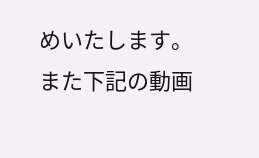めいたします。
また下記の動画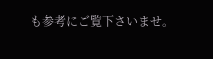も参考にご覧下さいませ。